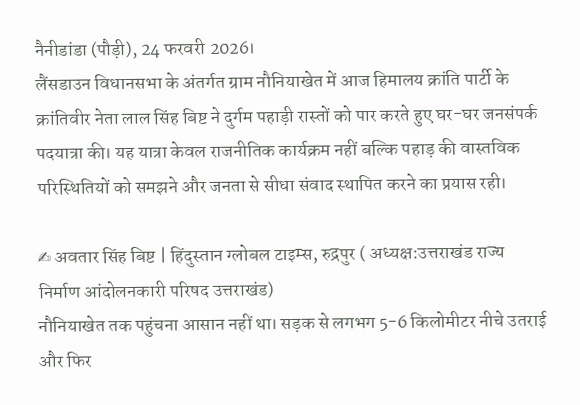नैनीडांडा (पौड़ी), 24 फरवरी 2026।
लैंसडाउन विधानसभा के अंतर्गत ग्राम नौनियाखेत में आज हिमालय क्रांति पार्टी के क्रांतिवीर नेता लाल सिंह बिष्ट ने दुर्गम पहाड़ी रास्तों को पार करते हुए घर-घर जनसंपर्क पदयात्रा की। यह यात्रा केवल राजनीतिक कार्यक्रम नहीं बल्कि पहाड़ की वास्तविक परिस्थितियों को समझने और जनता से सीधा संवाद स्थापित करने का प्रयास रही।

✍ अवतार सिंह बिष्ट | हिंदुस्तान ग्लोबल टाइम्स, रुद्रपुर ( अध्यक्ष:उत्तराखंड राज्य निर्माण आंदोलनकारी परिषद उत्तराखंड)
नौनियाखेत तक पहुंचना आसान नहीं था। सड़क से लगभग 5-6 किलोमीटर नीचे उतराई और फिर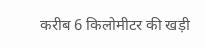करीब 6 किलोमीटर की खड़ी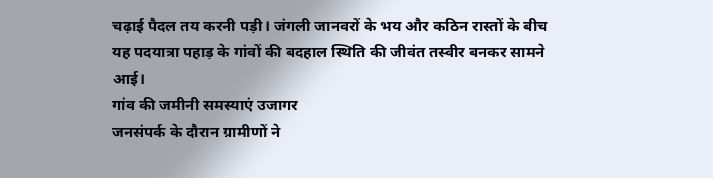चढ़ाई पैदल तय करनी पड़ी। जंगली जानवरों के भय और कठिन रास्तों के बीच यह पदयात्रा पहाड़ के गांवों की बदहाल स्थिति की जीवंत तस्वीर बनकर सामने आई।
गांव की जमीनी समस्याएं उजागर
जनसंपर्क के दौरान ग्रामीणों ने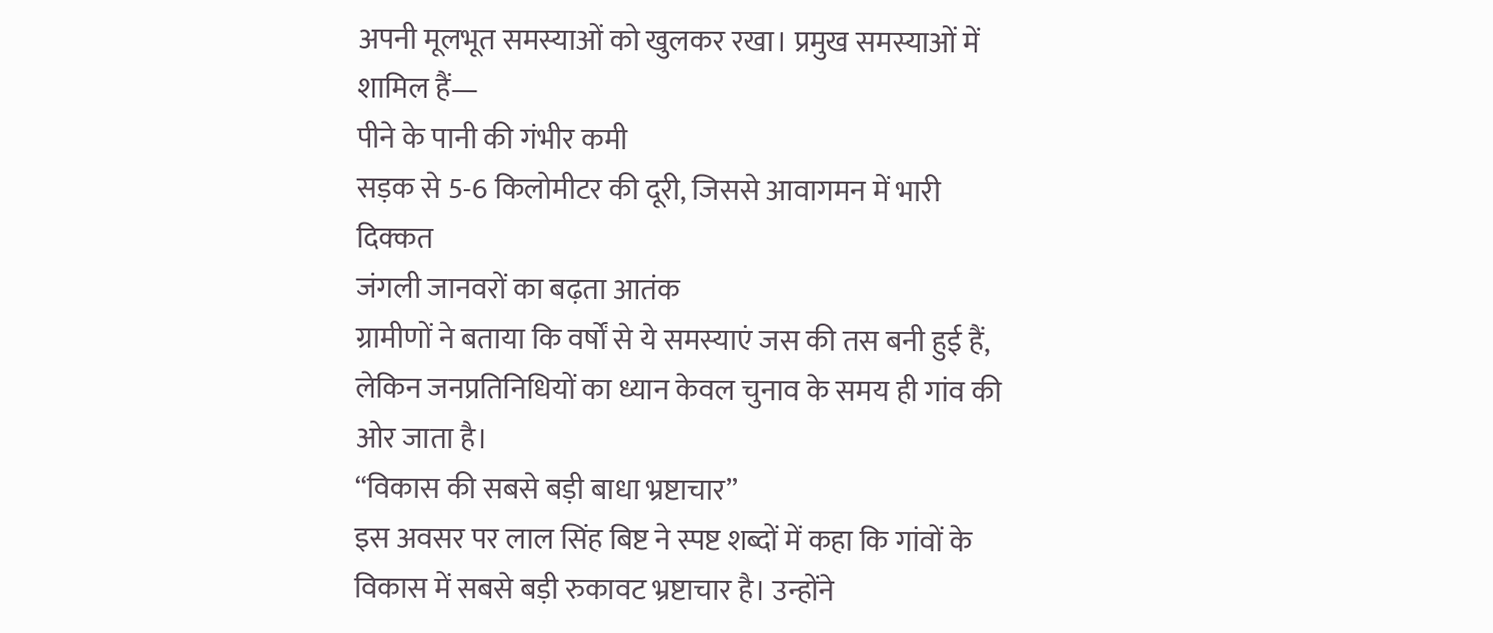अपनी मूलभूत समस्याओं को खुलकर रखा। प्रमुख समस्याओं में शामिल हैं—
पीने के पानी की गंभीर कमी
सड़क से 5-6 किलोमीटर की दूरी, जिससे आवागमन में भारी दिक्कत
जंगली जानवरों का बढ़ता आतंक
ग्रामीणों ने बताया कि वर्षों से ये समस्याएं जस की तस बनी हुई हैं, लेकिन जनप्रतिनिधियों का ध्यान केवल चुनाव के समय ही गांव की ओर जाता है।
“विकास की सबसे बड़ी बाधा भ्रष्टाचार”
इस अवसर पर लाल सिंह बिष्ट ने स्पष्ट शब्दों में कहा कि गांवों के विकास में सबसे बड़ी रुकावट भ्रष्टाचार है। उन्होंने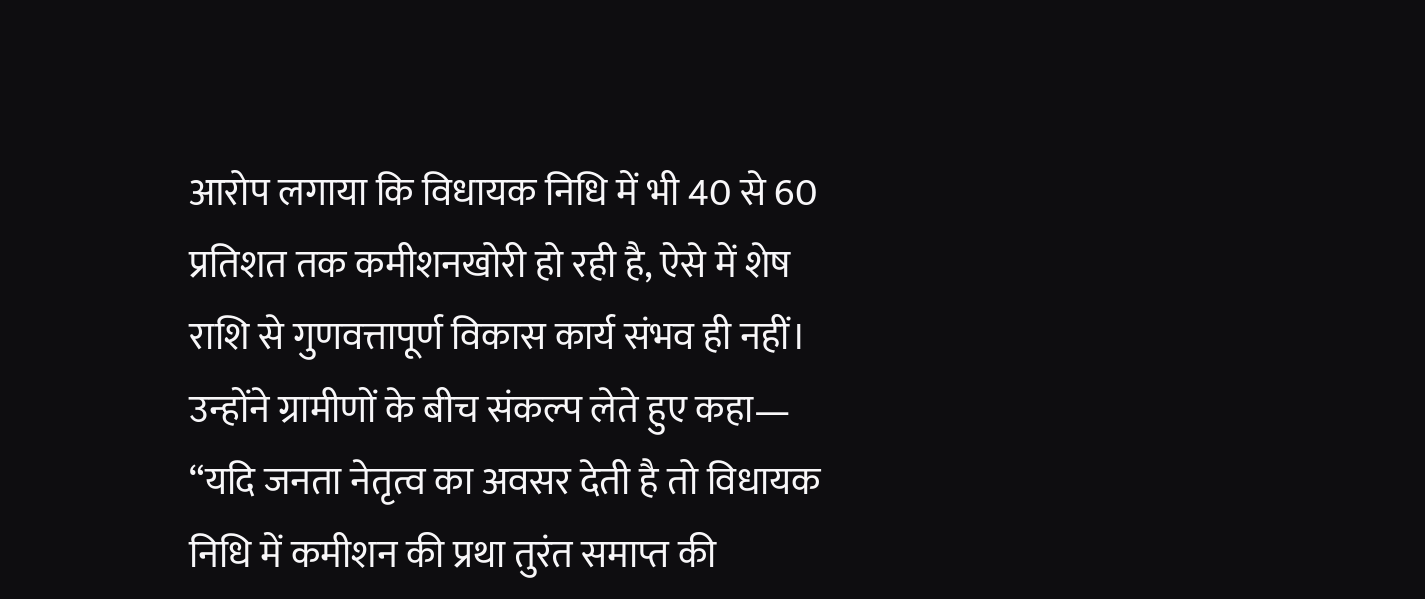आरोप लगाया कि विधायक निधि में भी 40 से 60 प्रतिशत तक कमीशनखोरी हो रही है, ऐसे में शेष राशि से गुणवत्तापूर्ण विकास कार्य संभव ही नहीं।
उन्होंने ग्रामीणों के बीच संकल्प लेते हुए कहा—
“यदि जनता नेतृत्व का अवसर देती है तो विधायक निधि में कमीशन की प्रथा तुरंत समाप्त की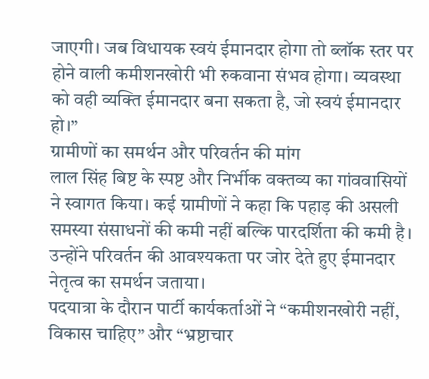जाएगी। जब विधायक स्वयं ईमानदार होगा तो ब्लॉक स्तर पर होने वाली कमीशनखोरी भी रुकवाना संभव होगा। व्यवस्था को वही व्यक्ति ईमानदार बना सकता है, जो स्वयं ईमानदार हो।”
ग्रामीणों का समर्थन और परिवर्तन की मांग
लाल सिंह बिष्ट के स्पष्ट और निर्भीक वक्तव्य का गांववासियों ने स्वागत किया। कई ग्रामीणों ने कहा कि पहाड़ की असली समस्या संसाधनों की कमी नहीं बल्कि पारदर्शिता की कमी है। उन्होंने परिवर्तन की आवश्यकता पर जोर देते हुए ईमानदार नेतृत्व का समर्थन जताया।
पदयात्रा के दौरान पार्टी कार्यकर्ताओं ने “कमीशनखोरी नहीं, विकास चाहिए” और “भ्रष्टाचार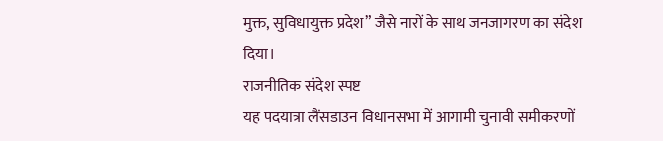मुक्त, सुविधायुक्त प्रदेश” जैसे नारों के साथ जनजागरण का संदेश दिया।
राजनीतिक संदेश स्पष्ट
यह पदयात्रा लैंसडाउन विधानसभा में आगामी चुनावी समीकरणों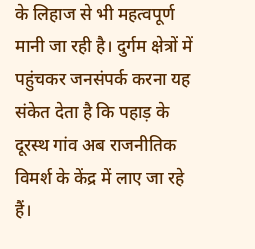के लिहाज से भी महत्वपूर्ण मानी जा रही है। दुर्गम क्षेत्रों में पहुंचकर जनसंपर्क करना यह संकेत देता है कि पहाड़ के दूरस्थ गांव अब राजनीतिक विमर्श के केंद्र में लाए जा रहे हैं।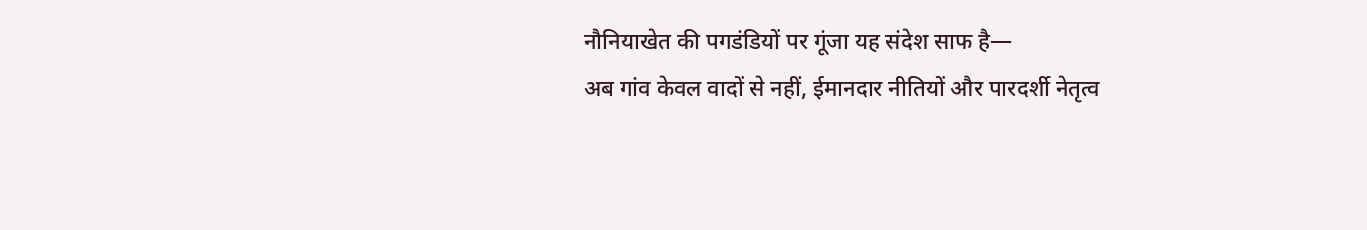नौनियाखेत की पगडंडियों पर गूंजा यह संदेश साफ है—
अब गांव केवल वादों से नहीं, ईमानदार नीतियों और पारदर्शी नेतृत्व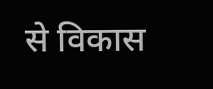से विकास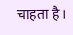चाहता है।